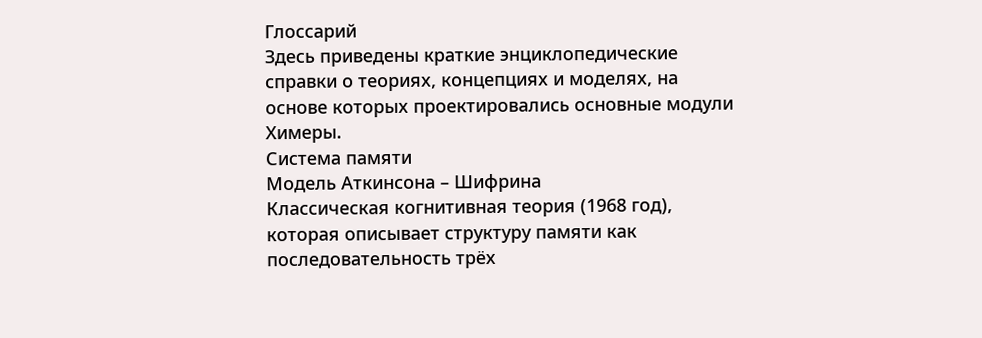Глоссарий
Здесь приведены краткие энциклопедические справки о теориях, концепциях и моделях, на основе которых проектировались основные модули Химеры.
Система памяти
Модель Аткинсона – Шифрина
Классическая когнитивная теория (1968 год), которая описывает структуру памяти как последовательность трёх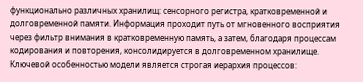функционально различных хранилищ: сенсорного регистра, кратковременной и долговременной памяти. Информация проходит путь от мгновенного восприятия через фильтр внимания в кратковременную память, а затем, благодаря процессам кодирования и повторения, консолидируется в долговременном хранилище.
Ключевой особенностью модели является строгая иерархия процессов: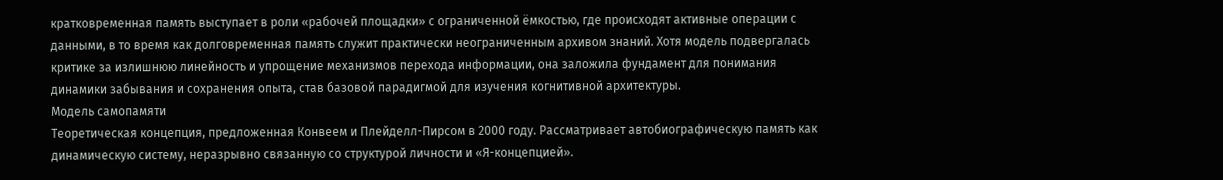кратковременная память выступает в роли «рабочей площадки» с ограниченной ёмкостью, где происходят активные операции с данными, в то время как долговременная память служит практически неограниченным архивом знаний. Хотя модель подвергалась критике за излишнюю линейность и упрощение механизмов перехода информации, она заложила фундамент для понимания динамики забывания и сохранения опыта, став базовой парадигмой для изучения когнитивной архитектуры.
Модель самопамяти
Теоретическая концепция, предложенная Конвеем и Плейделл-Пирсом в 2000 году. Рассматривает автобиографическую память как динамическую систему, неразрывно связанную со структурой личности и «Я-концепцией».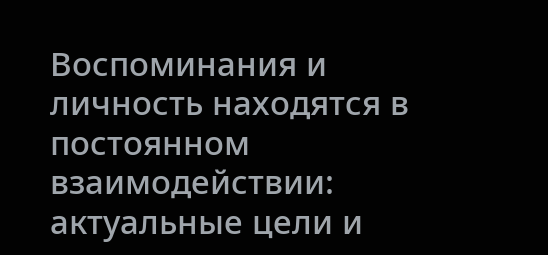Воспоминания и личность находятся в постоянном взаимодействии: актуальные цели и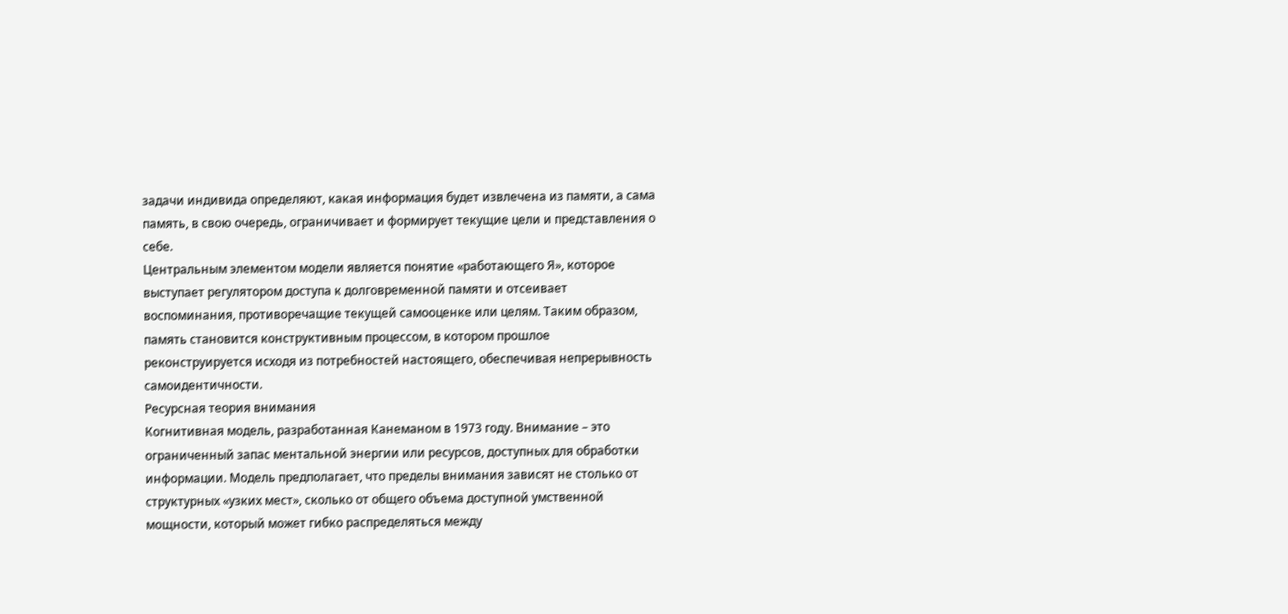задачи индивида определяют, какая информация будет извлечена из памяти, а сама память, в свою очередь, ограничивает и формирует текущие цели и представления о себе.
Центральным элементом модели является понятие «работающего Я», которое выступает регулятором доступа к долговременной памяти и отсеивает воспоминания, противоречащие текущей самооценке или целям. Таким образом, память становится конструктивным процессом, в котором прошлое реконструируется исходя из потребностей настоящего, обеспечивая непрерывность самоидентичности.
Ресурсная теория внимания
Когнитивная модель, разработанная Канеманом в 1973 году. Внимание – это ограниченный запас ментальной энергии или ресурсов, доступных для обработки информации. Модель предполагает, что пределы внимания зависят не столько от структурных «узких мест», сколько от общего объема доступной умственной мощности, который может гибко распределяться между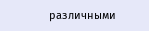различными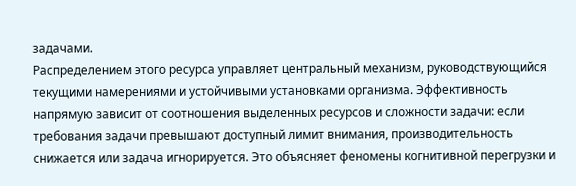задачами.
Распределением этого ресурса управляет центральный механизм, руководствующийся текущими намерениями и устойчивыми установками организма. Эффективность напрямую зависит от соотношения выделенных ресурсов и сложности задачи: если требования задачи превышают доступный лимит внимания, производительность снижается или задача игнорируется. Это объясняет феномены когнитивной перегрузки и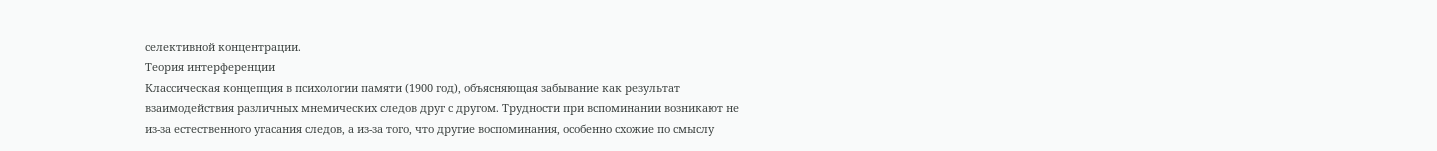селективной концентрации.
Теория интерференции
Классическая концепция в психологии памяти (1900 год), объясняющая забывание как результат взаимодействия различных мнемических следов друг с другом. Трудности при вспоминании возникают не из-за естественного угасания следов, а из-за того, что другие воспоминания, особенно схожие по смыслу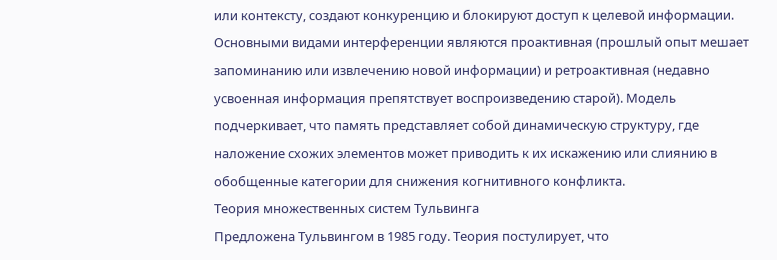или контексту, создают конкуренцию и блокируют доступ к целевой информации.
Основными видами интерференции являются проактивная (прошлый опыт мешает запоминанию или извлечению новой информации) и ретроактивная (недавно усвоенная информация препятствует воспроизведению старой). Модель подчеркивает, что память представляет собой динамическую структуру, где наложение схожих элементов может приводить к их искажению или слиянию в обобщенные категории для снижения когнитивного конфликта.
Теория множественных систем Тульвинга
Предложена Тульвингом в 1985 году. Теория постулирует, что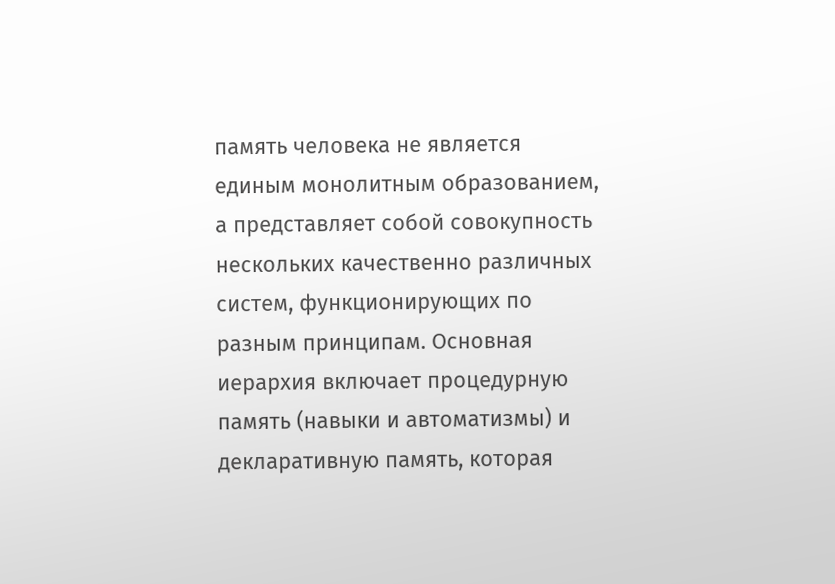память человека не является единым монолитным образованием, а представляет собой совокупность нескольких качественно различных систем, функционирующих по разным принципам. Основная иерархия включает процедурную память (навыки и автоматизмы) и декларативную память, которая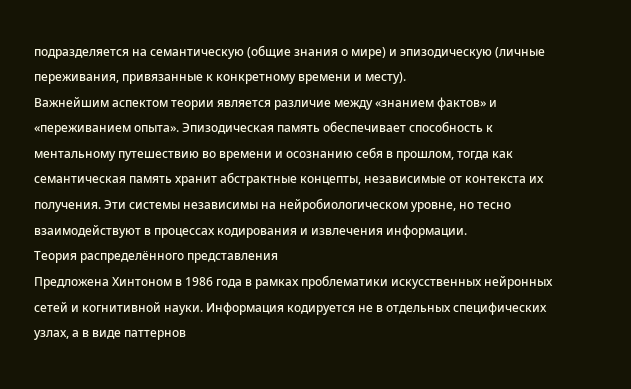подразделяется на семантическую (общие знания о мире) и эпизодическую (личные переживания, привязанные к конкретному времени и месту).
Важнейшим аспектом теории является различие между «знанием фактов» и «переживанием опыта». Эпизодическая память обеспечивает способность к ментальному путешествию во времени и осознанию себя в прошлом, тогда как семантическая память хранит абстрактные концепты, независимые от контекста их получения. Эти системы независимы на нейробиологическом уровне, но тесно взаимодействуют в процессах кодирования и извлечения информации.
Теория распределённого представления
Предложена Хинтоном в 1986 года в рамках проблематики искусственных нейронных сетей и когнитивной науки. Информация кодируется не в отдельных специфических узлах, а в виде паттернов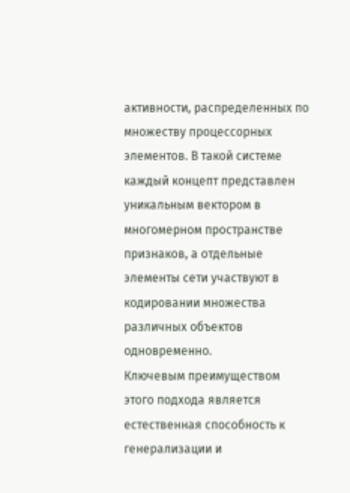активности, распределенных по множеству процессорных элементов. В такой системе каждый концепт представлен уникальным вектором в многомерном пространстве признаков, а отдельные элементы сети участвуют в кодировании множества различных объектов одновременно.
Ключевым преимуществом этого подхода является естественная способность к генерализации и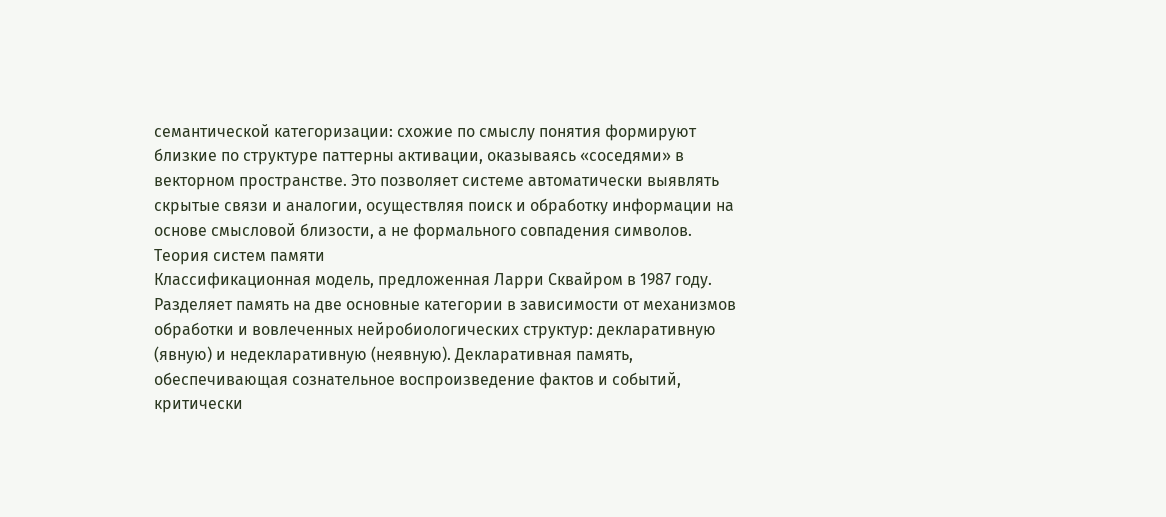семантической категоризации: схожие по смыслу понятия формируют близкие по структуре паттерны активации, оказываясь «соседями» в векторном пространстве. Это позволяет системе автоматически выявлять скрытые связи и аналогии, осуществляя поиск и обработку информации на основе смысловой близости, а не формального совпадения символов.
Теория систем памяти
Классификационная модель, предложенная Ларри Сквайром в 1987 году. Разделяет память на две основные категории в зависимости от механизмов обработки и вовлеченных нейробиологических структур: декларативную (явную) и недекларативную (неявную). Декларативная память, обеспечивающая сознательное воспроизведение фактов и событий, критически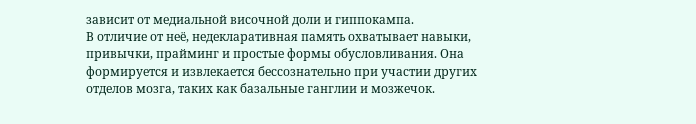зависит от медиальной височной доли и гиппокампа.
В отличие от неё, недекларативная память охватывает навыки, привычки, прайминг и простые формы обусловливания. Она формируется и извлекается бессознательно при участии других отделов мозга, таких как базальные ганглии и мозжечок.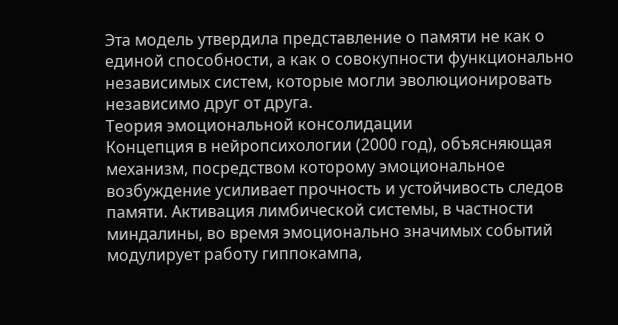Эта модель утвердила представление о памяти не как о единой способности, а как о совокупности функционально независимых систем, которые могли эволюционировать независимо друг от друга.
Теория эмоциональной консолидации
Концепция в нейропсихологии (2000 год), объясняющая механизм, посредством которому эмоциональное возбуждение усиливает прочность и устойчивость следов памяти. Активация лимбической системы, в частности миндалины, во время эмоционально значимых событий модулирует работу гиппокампа,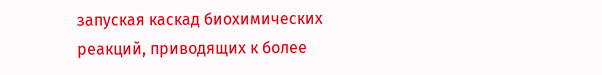запуская каскад биохимических реакций, приводящих к более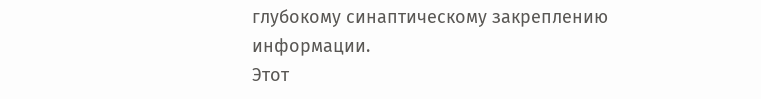глубокому синаптическому закреплению информации.
Этот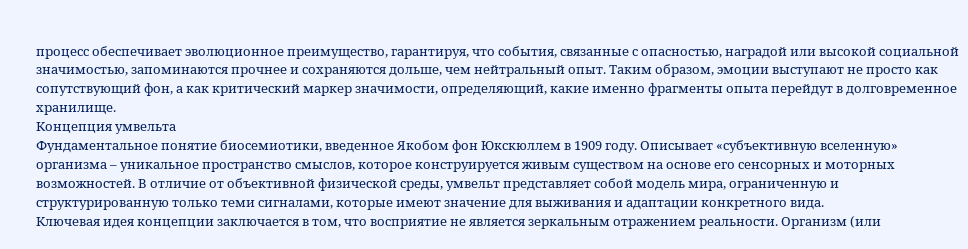процесс обеспечивает эволюционное преимущество, гарантируя, что события, связанные с опасностью, наградой или высокой социальной значимостью, запоминаются прочнее и сохраняются дольше, чем нейтральный опыт. Таким образом, эмоции выступают не просто как сопутствующий фон, а как критический маркер значимости, определяющий, какие именно фрагменты опыта перейдут в долговременное хранилище.
Концепция умвельта
Фундаментальное понятие биосемиотики, введенное Якобом фон Юкскюллем в 1909 году. Описывает «субъективную вселенную» организма – уникальное пространство смыслов, которое конструируется живым существом на основе его сенсорных и моторных возможностей. В отличие от объективной физической среды, умвельт представляет собой модель мира, ограниченную и структурированную только теми сигналами, которые имеют значение для выживания и адаптации конкретного вида.
Ключевая идея концепции заключается в том, что восприятие не является зеркальным отражением реальности. Организм (или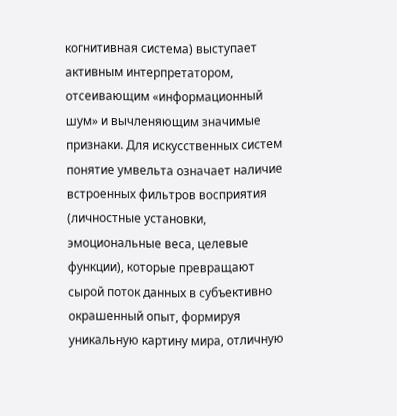когнитивная система) выступает активным интерпретатором, отсеивающим «информационный шум» и вычленяющим значимые признаки. Для искусственных систем понятие умвельта означает наличие встроенных фильтров восприятия (личностные установки, эмоциональные веса, целевые функции), которые превращают сырой поток данных в субъективно окрашенный опыт, формируя уникальную картину мира, отличную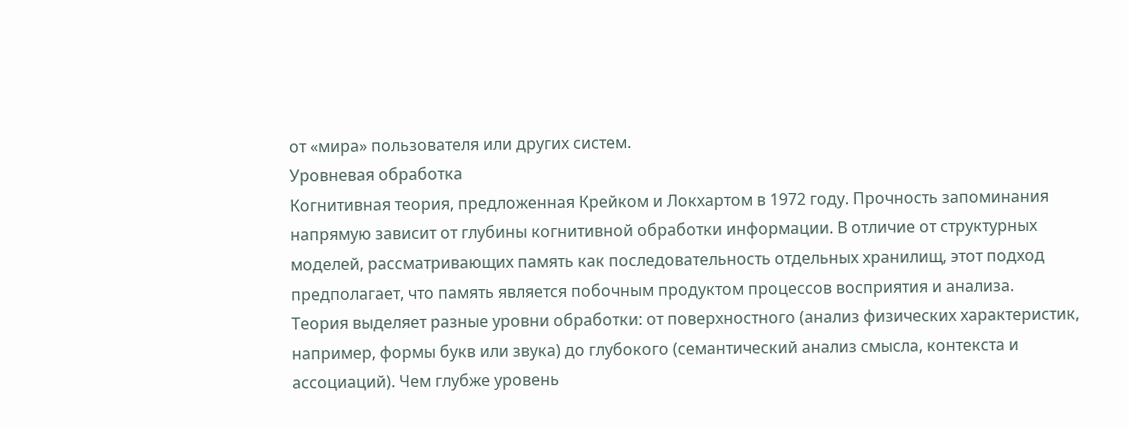от «мира» пользователя или других систем.
Уровневая обработка
Когнитивная теория, предложенная Крейком и Локхартом в 1972 году. Прочность запоминания напрямую зависит от глубины когнитивной обработки информации. В отличие от структурных моделей, рассматривающих память как последовательность отдельных хранилищ, этот подход предполагает, что память является побочным продуктом процессов восприятия и анализа.
Теория выделяет разные уровни обработки: от поверхностного (анализ физических характеристик, например, формы букв или звука) до глубокого (семантический анализ смысла, контекста и ассоциаций). Чем глубже уровень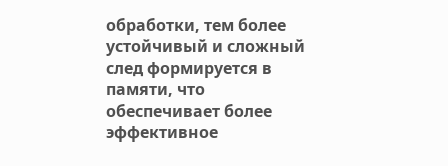обработки, тем более устойчивый и сложный след формируется в памяти, что обеспечивает более эффективное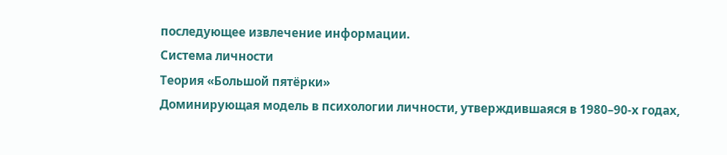последующее извлечение информации.
Система личности
Теория «Большой пятёрки»
Доминирующая модель в психологии личности, утверждившаяся в 1980–90-х годах,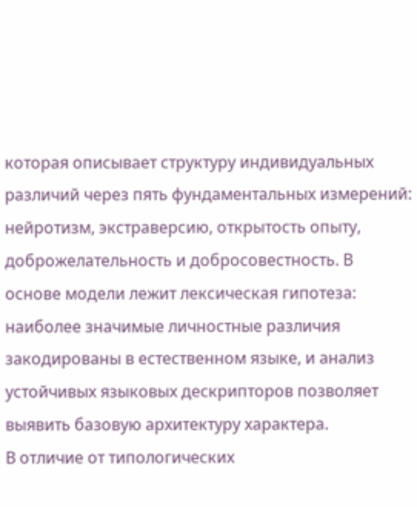которая описывает структуру индивидуальных различий через пять фундаментальных измерений: нейротизм, экстраверсию, открытость опыту, доброжелательность и добросовестность. В основе модели лежит лексическая гипотеза: наиболее значимые личностные различия закодированы в естественном языке, и анализ устойчивых языковых дескрипторов позволяет выявить базовую архитектуру характера.
В отличие от типологических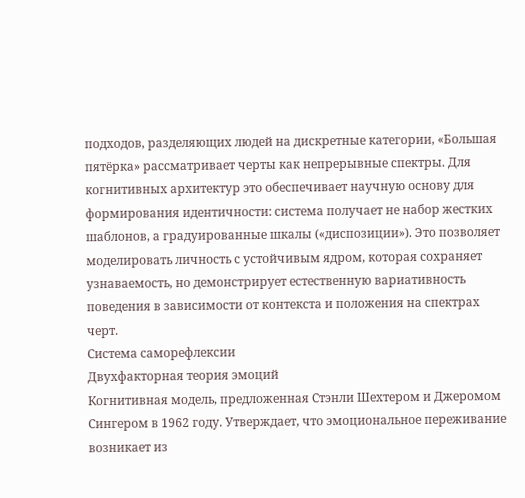подходов, разделяющих людей на дискретные категории, «Большая пятёрка» рассматривает черты как непрерывные спектры. Для когнитивных архитектур это обеспечивает научную основу для формирования идентичности: система получает не набор жестких шаблонов, а градуированные шкалы («диспозиции»). Это позволяет моделировать личность с устойчивым ядром, которая сохраняет узнаваемость, но демонстрирует естественную вариативность поведения в зависимости от контекста и положения на спектрах черт.
Система саморефлексии
Двухфакторная теория эмоций
Когнитивная модель, предложенная Стэнли Шехтером и Джеромом Сингером в 1962 году. Утверждает, что эмоциональное переживание возникает из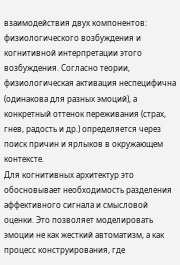взаимодействия двух компонентов: физиологического возбуждения и когнитивной интерпретации этого возбуждения. Согласно теории, физиологическая активация неспецифична (одинакова для разных эмоций), а конкретный оттенок переживания (страх, гнев, радость и др.) определяется через поиск причин и ярлыков в окружающем контексте.
Для когнитивных архитектур это обосновывает необходимость разделения аффективного сигнала и смысловой оценки. Это позволяет моделировать эмоции не как жесткий автоматизм, а как процесс конструирования, где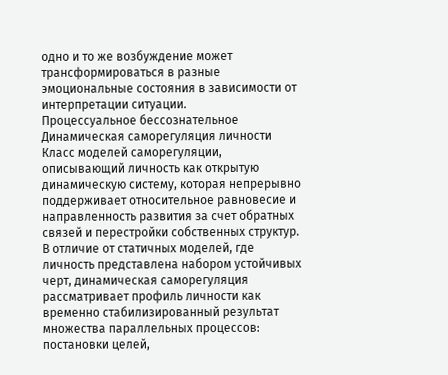одно и то же возбуждение может трансформироваться в разные эмоциональные состояния в зависимости от интерпретации ситуации.
Процессуальное бессознательное
Динамическая саморегуляция личности
Класс моделей саморегуляции, описывающий личность как открытую динамическую систему, которая непрерывно поддерживает относительное равновесие и направленность развития за счет обратных связей и перестройки собственных структур. В отличие от статичных моделей, где личность представлена набором устойчивых черт, динамическая саморегуляция рассматривает профиль личности как временно стабилизированный результат множества параллельных процессов: постановки целей,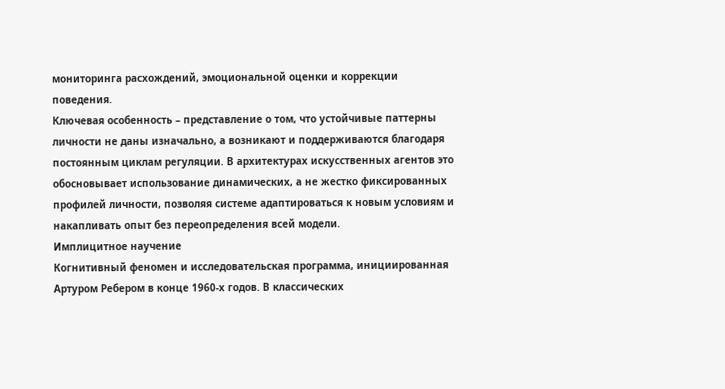мониторинга расхождений, эмоциональной оценки и коррекции поведения.
Ключевая особенность – представление о том, что устойчивые паттерны личности не даны изначально, а возникают и поддерживаются благодаря постоянным циклам регуляции. В архитектурах искусственных агентов это обосновывает использование динамических, а не жестко фиксированных профилей личности, позволяя системе адаптироваться к новым условиям и накапливать опыт без переопределения всей модели.
Имплицитное научение
Когнитивный феномен и исследовательская программа, инициированная Артуром Ребером в конце 1960‑х годов. В классических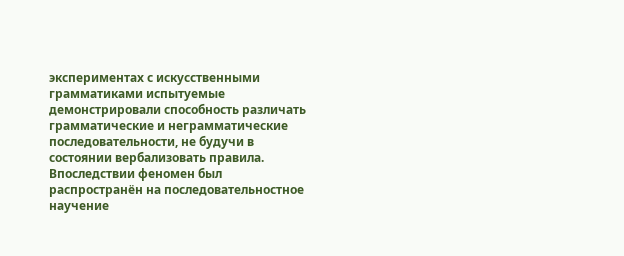экспериментах с искусственными грамматиками испытуемые демонстрировали способность различать грамматические и неграмматические последовательности, не будучи в состоянии вербализовать правила. Впоследствии феномен был распространён на последовательностное научение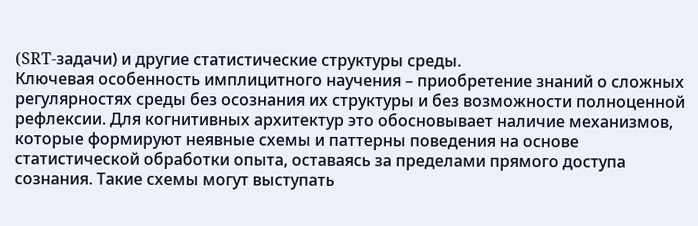(SRT‑задачи) и другие статистические структуры среды.
Ключевая особенность имплицитного научения – приобретение знаний о сложных регулярностях среды без осознания их структуры и без возможности полноценной рефлексии. Для когнитивных архитектур это обосновывает наличие механизмов, которые формируют неявные схемы и паттерны поведения на основе статистической обработки опыта, оставаясь за пределами прямого доступа сознания. Такие схемы могут выступать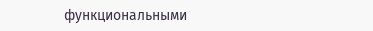функциональными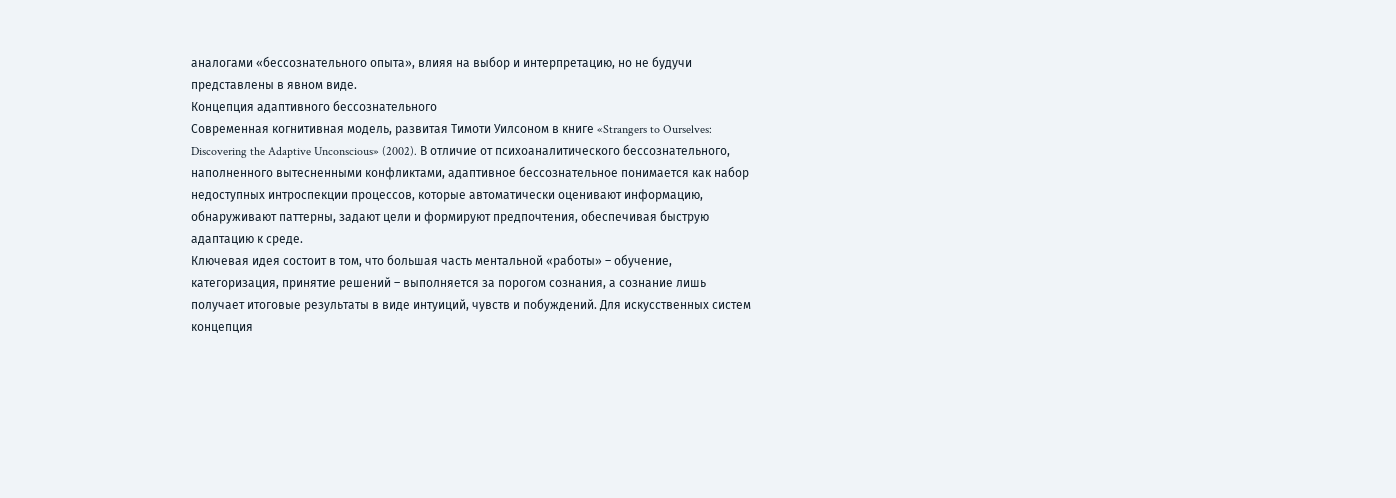аналогами «бессознательного опыта», влияя на выбор и интерпретацию, но не будучи представлены в явном виде.
Концепция адаптивного бессознательного
Современная когнитивная модель, развитая Тимоти Уилсоном в книге «Strangers to Ourselves: Discovering the Adaptive Unconscious» (2002). В отличие от психоаналитического бессознательного, наполненного вытесненными конфликтами, адаптивное бессознательное понимается как набор недоступных интроспекции процессов, которые автоматически оценивают информацию, обнаруживают паттерны, задают цели и формируют предпочтения, обеспечивая быструю адаптацию к среде.
Ключевая идея состоит в том, что большая часть ментальной «работы» – обучение, категоризация, принятие решений – выполняется за порогом сознания, а сознание лишь получает итоговые результаты в виде интуиций, чувств и побуждений. Для искусственных систем концепция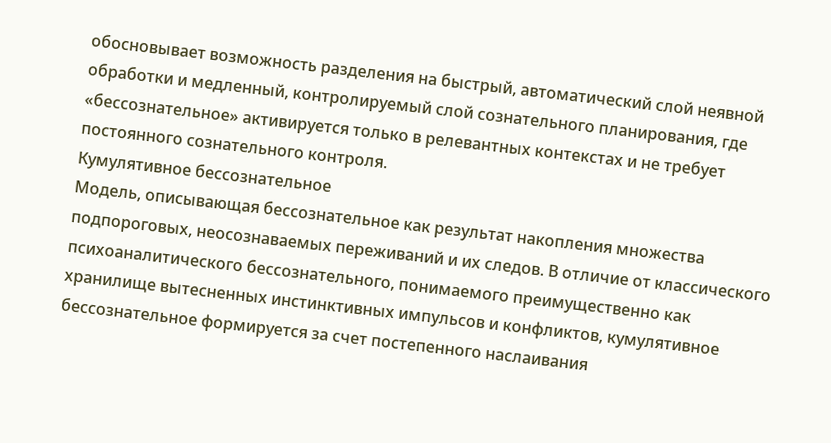обосновывает возможность разделения на быстрый, автоматический слой неявной обработки и медленный, контролируемый слой сознательного планирования, где «бессознательное» активируется только в релевантных контекстах и не требует постоянного сознательного контроля.
Кумулятивное бессознательное
Модель, описывающая бессознательное как результат накопления множества подпороговых, неосознаваемых переживаний и их следов. В отличие от классического психоаналитического бессознательного, понимаемого преимущественно как хранилище вытесненных инстинктивных импульсов и конфликтов, кумулятивное бессознательное формируется за счет постепенного наслаивания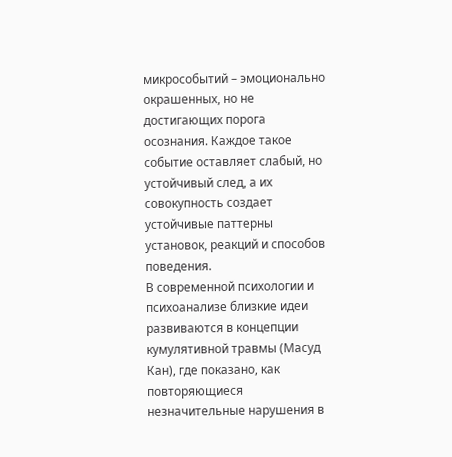микрособытий – эмоционально окрашенных, но не достигающих порога осознания. Каждое такое событие оставляет слабый, но устойчивый след, а их совокупность создает устойчивые паттерны установок, реакций и способов поведения.
В современной психологии и психоанализе близкие идеи развиваются в концепции кумулятивной травмы (Масуд Кан), где показано, как повторяющиеся незначительные нарушения в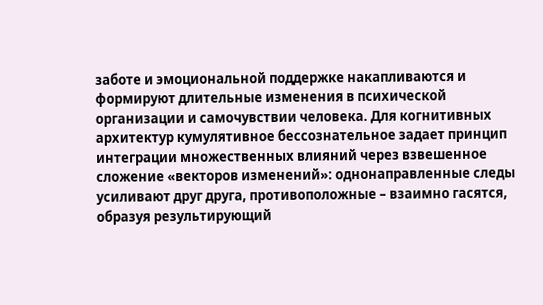заботе и эмоциональной поддержке накапливаются и формируют длительные изменения в психической организации и самочувствии человека. Для когнитивных архитектур кумулятивное бессознательное задает принцип интеграции множественных влияний через взвешенное сложение «векторов изменений»: однонаправленные следы усиливают друг друга, противоположные – взаимно гасятся, образуя результирующий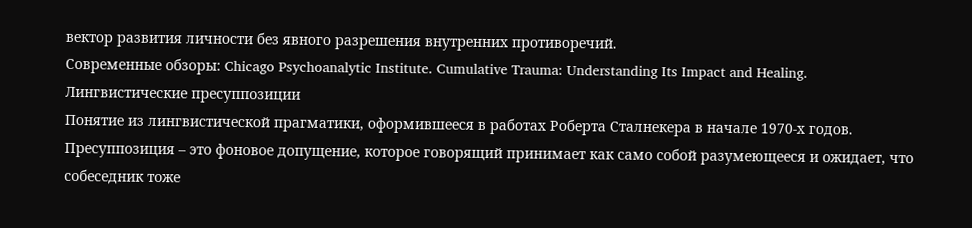вектор развития личности без явного разрешения внутренних противоречий.
Современные обзоры: Chicago Psychoanalytic Institute. Cumulative Trauma: Understanding Its Impact and Healing.
Лингвистические пресуппозиции
Понятие из лингвистической прагматики, оформившееся в работах Роберта Сталнекера в начале 1970‑х годов. Пресуппозиция – это фоновое допущение, которое говорящий принимает как само собой разумеющееся и ожидает, что собеседник тоже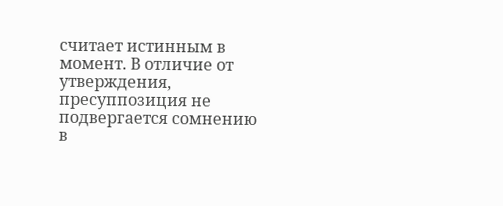считает истинным в момент. В отличие от утверждения, пресуппозиция не подвергается сомнению в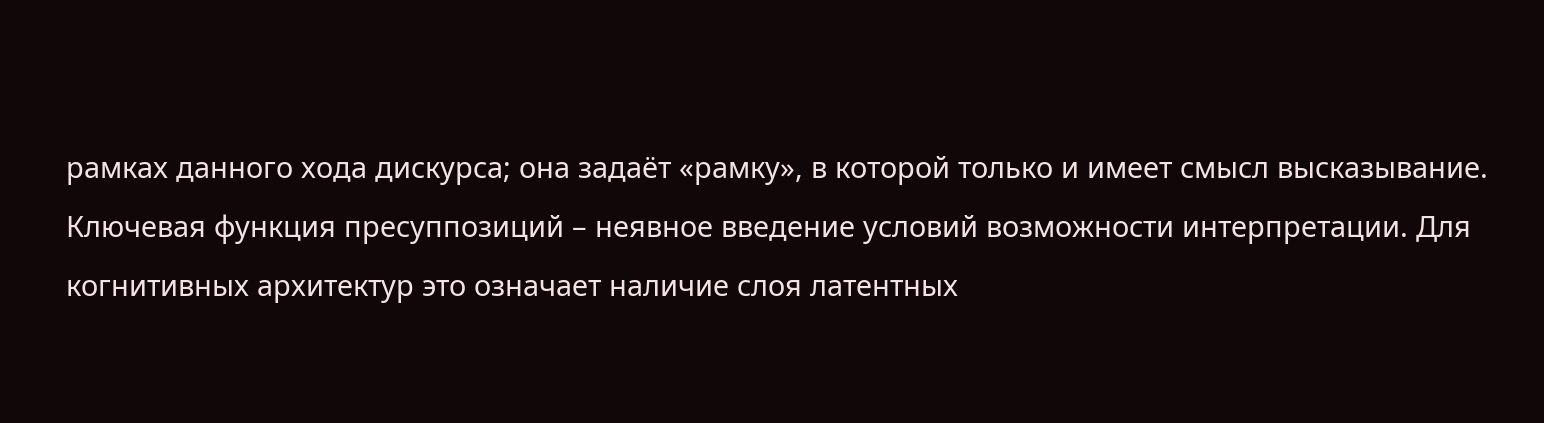рамках данного хода дискурса; она задаёт «рамку», в которой только и имеет смысл высказывание.
Ключевая функция пресуппозиций – неявное введение условий возможности интерпретации. Для когнитивных архитектур это означает наличие слоя латентных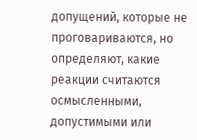допущений, которые не проговариваются, но определяют, какие реакции считаются осмысленными, допустимыми или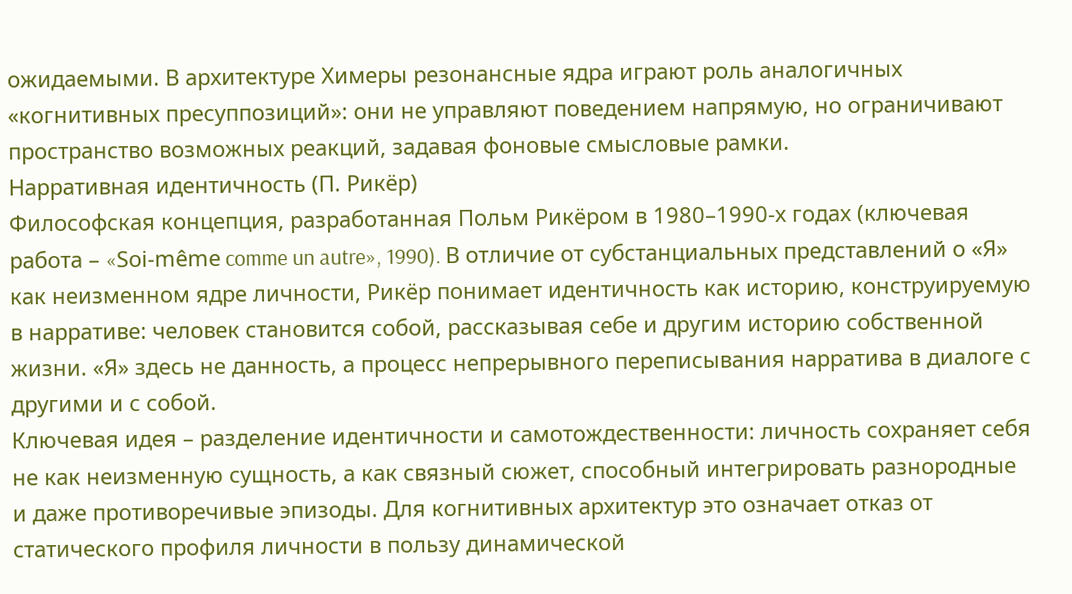ожидаемыми. В архитектуре Химеры резонансные ядра играют роль аналогичных «когнитивных пресуппозиций»: они не управляют поведением напрямую, но ограничивают пространство возможных реакций, задавая фоновые смысловые рамки.
Нарративная идентичность (П. Рикёр)
Философская концепция, разработанная Польм Рикёром в 1980–1990‑х годах (ключевая работа – «Soi‑même comme un autre», 1990). В отличие от субстанциальных представлений о «Я» как неизменном ядре личности, Рикёр понимает идентичность как историю, конструируемую в нарративе: человек становится собой, рассказывая себе и другим историю собственной жизни. «Я» здесь не данность, а процесс непрерывного переписывания нарратива в диалоге с другими и с собой.
Ключевая идея – разделение идентичности и самотождественности: личность сохраняет себя не как неизменную сущность, а как связный сюжет, способный интегрировать разнородные и даже противоречивые эпизоды. Для когнитивных архитектур это означает отказ от статического профиля личности в пользу динамической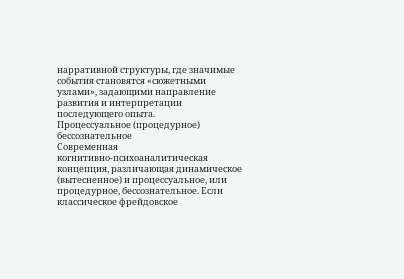нарративной структуры, где значимые события становятся «сюжетными узлами», задающими направление развития и интерпретации последующего опыта.
Процессуальное (процедурное) бессознательное
Современная когнитивно‑психоаналитическая концепция, различающая динамическое (вытесненное) и процессуальное, или процедурное, бессознательное. Если классическое фрейдовское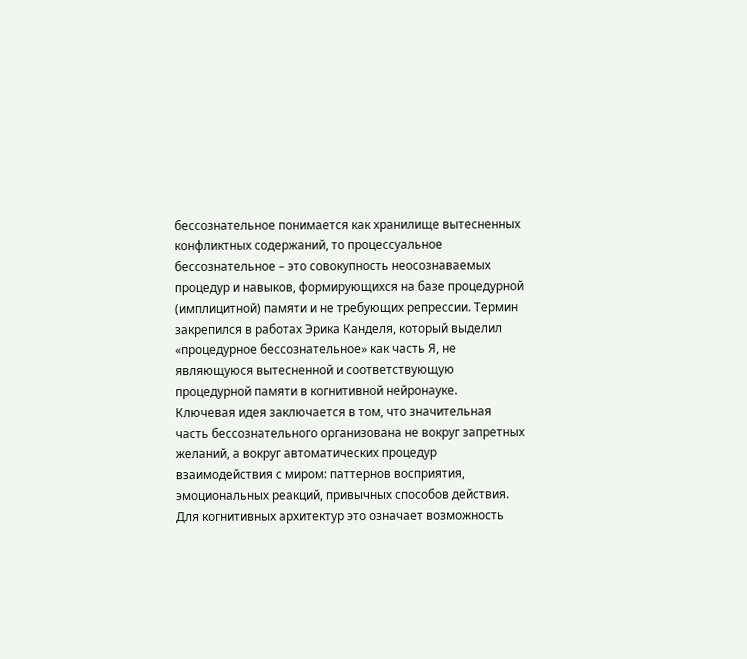бессознательное понимается как хранилище вытесненных конфликтных содержаний, то процессуальное бессознательное – это совокупность неосознаваемых процедур и навыков, формирующихся на базе процедурной (имплицитной) памяти и не требующих репрессии. Термин закрепился в работах Эрика Канделя, который выделил «процедурное бессознательное» как часть Я, не являющуюся вытесненной и соответствующую процедурной памяти в когнитивной нейронауке.
Ключевая идея заключается в том, что значительная часть бессознательного организована не вокруг запретных желаний, а вокруг автоматических процедур взаимодействия с миром: паттернов восприятия, эмоциональных реакций, привычных способов действия. Для когнитивных архитектур это означает возможность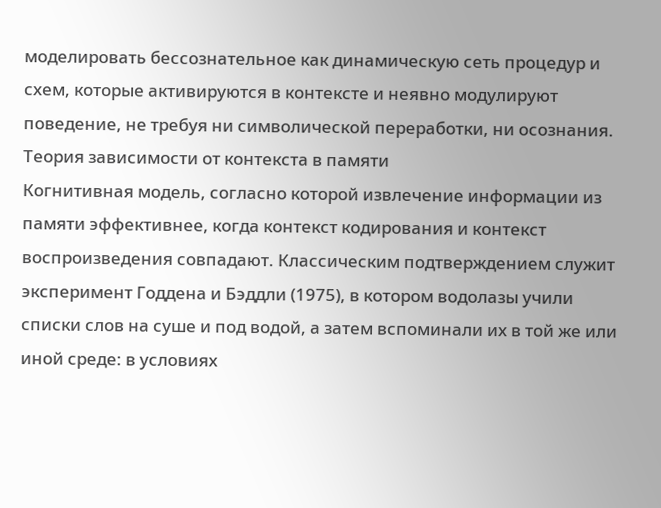моделировать бессознательное как динамическую сеть процедур и схем, которые активируются в контексте и неявно модулируют поведение, не требуя ни символической переработки, ни осознания.
Теория зависимости от контекста в памяти
Когнитивная модель, согласно которой извлечение информации из памяти эффективнее, когда контекст кодирования и контекст воспроизведения совпадают. Классическим подтверждением служит эксперимент Годдена и Бэддли (1975), в котором водолазы учили списки слов на суше и под водой, а затем вспоминали их в той же или иной среде: в условиях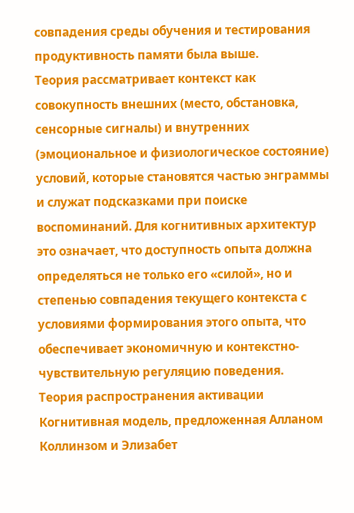совпадения среды обучения и тестирования продуктивность памяти была выше.
Теория рассматривает контекст как совокупность внешних (место, обстановка, сенсорные сигналы) и внутренних (эмоциональное и физиологическое состояние) условий, которые становятся частью энграммы и служат подсказками при поиске воспоминаний. Для когнитивных архитектур это означает, что доступность опыта должна определяться не только его «силой», но и степенью совпадения текущего контекста с условиями формирования этого опыта, что обеспечивает экономичную и контекстно-чувствительную регуляцию поведения.
Теория распространения активации
Когнитивная модель, предложенная Алланом Коллинзом и Элизабет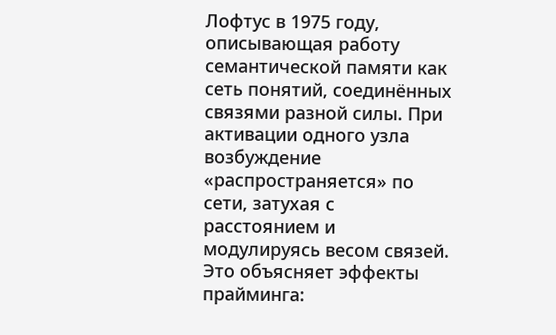Лофтус в 1975 году, описывающая работу семантической памяти как сеть понятий, соединённых связями разной силы. При активации одного узла возбуждение «распространяется» по сети, затухая с расстоянием и модулируясь весом связей. Это объясняет эффекты прайминга: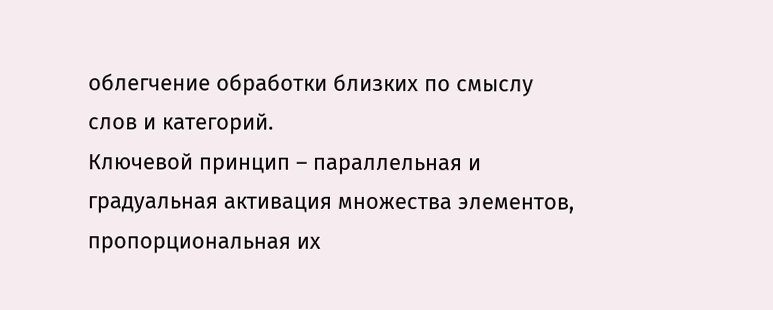облегчение обработки близких по смыслу слов и категорий.
Ключевой принцип – параллельная и градуальная активация множества элементов, пропорциональная их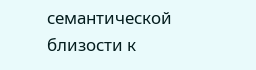семантической близости к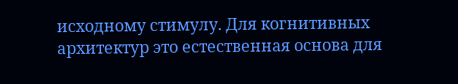исходному стимулу. Для когнитивных архитектур это естественная основа для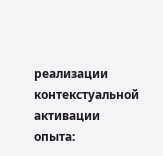реализации контекстуальной активации опыта: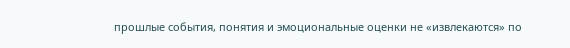прошлые события, понятия и эмоциональные оценки не «извлекаются» по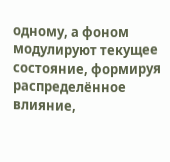одному, а фоном модулируют текущее состояние, формируя распределённое влияние,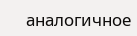аналогичное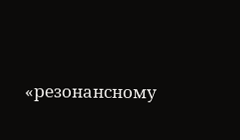«резонансному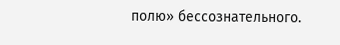полю» бессознательного.